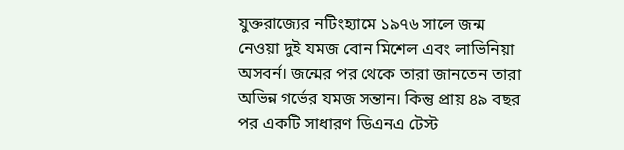যুক্তরাজ্যের নটিংহ্যামে ১৯৭৬ সালে জন্ম নেওয়া দুই যমজ বোন মিশেল এবং লাভিনিয়া অসবর্ন। জন্মের পর থেকে তারা জানতেন তারা অভিন্ন গর্ভের যমজ সন্তান। কিন্তু প্রায় ৪৯ বছর পর একটি সাধারণ ডিএনএ টেস্ট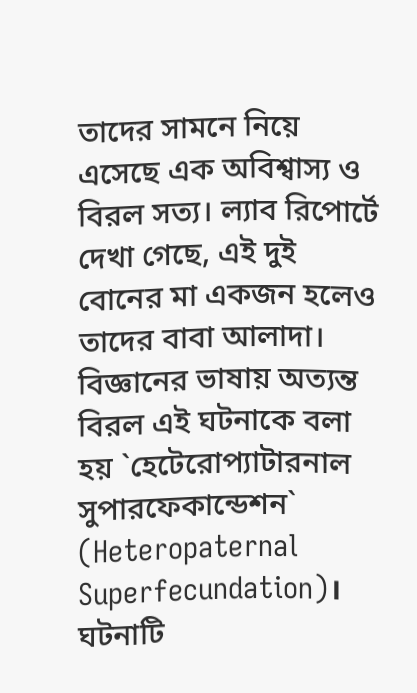তাদের সামনে নিয়ে এসেছে এক অবিশ্বাস্য ও বিরল সত্য। ল্যাব রিপোর্টে দেখা গেছে, এই দুই বোনের মা একজন হলেও তাদের বাবা আলাদা। বিজ্ঞানের ভাষায় অত্যন্ত বিরল এই ঘটনাকে বলা হয় `হেটেরোপ্যাটারনাল সুপারফেকান্ডেশন` (Heteropaternal Superfecundation)।
ঘটনাটি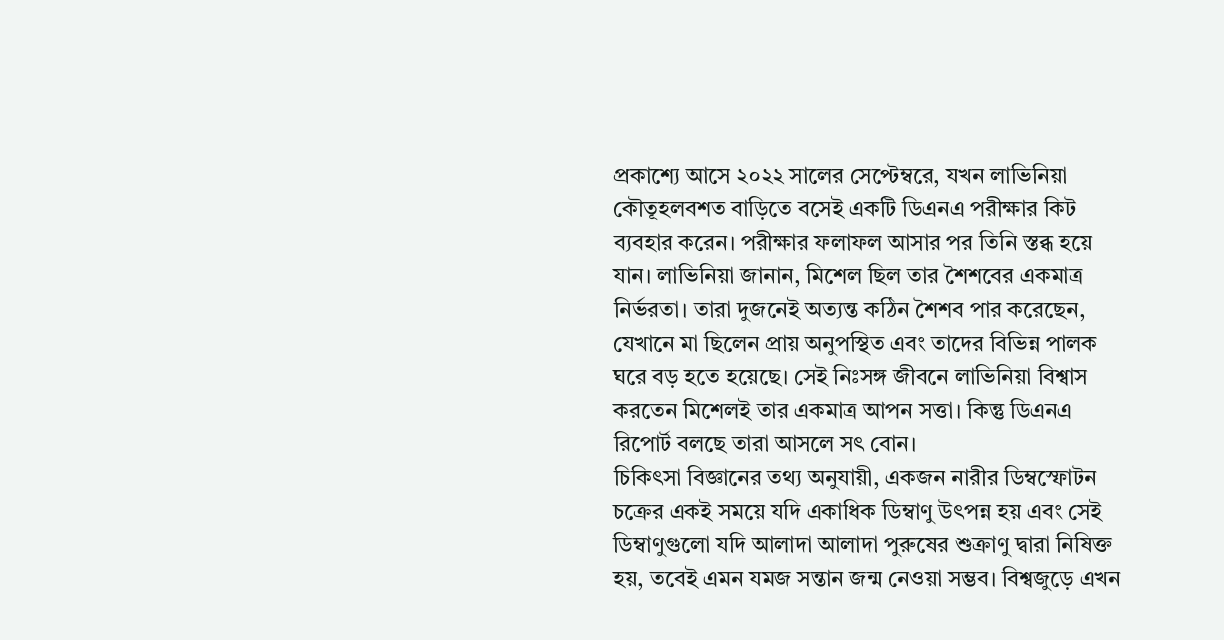প্রকাশ্যে আসে ২০২২ সালের সেপ্টেম্বরে, যখন লাভিনিয়া কৌতূহলবশত বাড়িতে বসেই একটি ডিএনএ পরীক্ষার কিট ব্যবহার করেন। পরীক্ষার ফলাফল আসার পর তিনি স্তব্ধ হয়ে যান। লাভিনিয়া জানান, মিশেল ছিল তার শৈশবের একমাত্র নির্ভরতা। তারা দুজনেই অত্যন্ত কঠিন শৈশব পার করেছেন, যেখানে মা ছিলেন প্রায় অনুপস্থিত এবং তাদের বিভিন্ন পালক ঘরে বড় হতে হয়েছে। সেই নিঃসঙ্গ জীবনে লাভিনিয়া বিশ্বাস করতেন মিশেলই তার একমাত্র আপন সত্তা। কিন্তু ডিএনএ রিপোর্ট বলছে তারা আসলে সৎ বোন।
চিকিৎসা বিজ্ঞানের তথ্য অনুযায়ী, একজন নারীর ডিম্বস্ফোটন চক্রের একই সময়ে যদি একাধিক ডিম্বাণু উৎপন্ন হয় এবং সেই ডিম্বাণুগুলো যদি আলাদা আলাদা পুরুষের শুক্রাণু দ্বারা নিষিক্ত হয়, তবেই এমন যমজ সন্তান জন্ম নেওয়া সম্ভব। বিশ্বজুড়ে এখন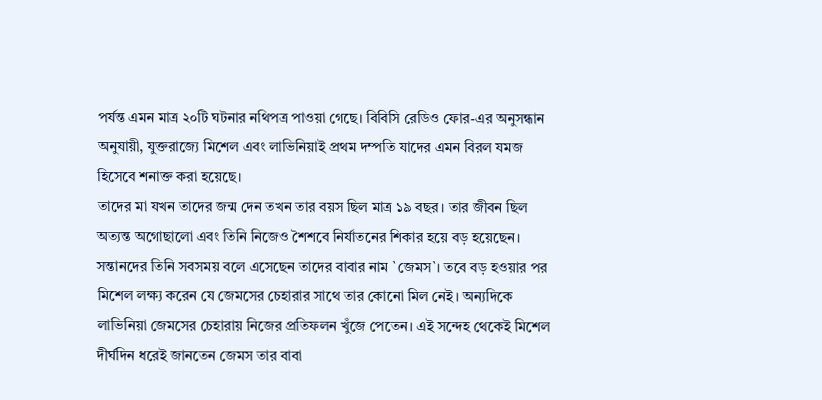পর্যন্ত এমন মাত্র ২০টি ঘটনার নথিপত্র পাওয়া গেছে। বিবিসি রেডিও ফোর-এর অনুসন্ধান অনুযায়ী, যুক্তরাজ্যে মিশেল এবং লাভিনিয়াই প্রথম দম্পতি যাদের এমন বিরল যমজ হিসেবে শনাক্ত করা হয়েছে।
তাদের মা যখন তাদের জন্ম দেন তখন তার বয়স ছিল মাত্র ১৯ বছর। তার জীবন ছিল অত্যন্ত অগোছালো এবং তিনি নিজেও শৈশবে নির্যাতনের শিকার হয়ে বড় হয়েছেন। সন্তানদের তিনি সবসময় বলে এসেছেন তাদের বাবার নাম `জেমস`। তবে বড় হওয়ার পর মিশেল লক্ষ্য করেন যে জেমসের চেহারার সাথে তার কোনো মিল নেই। অন্যদিকে লাভিনিয়া জেমসের চেহারায় নিজের প্রতিফলন খুঁজে পেতেন। এই সন্দেহ থেকেই মিশেল দীর্ঘদিন ধরেই জানতেন জেমস তার বাবা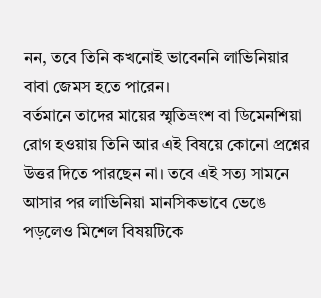নন, তবে তিনি কখনোই ভাবেননি লাভিনিয়ার বাবা জেমস হতে পারেন।
বর্তমানে তাদের মায়ের স্মৃতিভ্রংশ বা ডিমেনশিয়া রোগ হওয়ায় তিনি আর এই বিষয়ে কোনো প্রশ্নের উত্তর দিতে পারছেন না। তবে এই সত্য সামনে আসার পর লাভিনিয়া মানসিকভাবে ভেঙে পড়লেও মিশেল বিষয়টিকে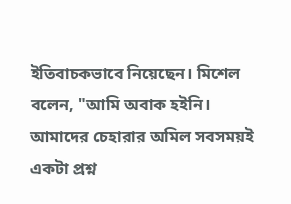ইতিবাচকভাবে নিয়েছেন। মিশেল বলেন, "আমি অবাক হইনি। আমাদের চেহারার অমিল সবসময়ই একটা প্রশ্ন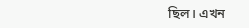ছিল। এখন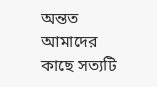অন্তত আমাদের কাছে সত্যটি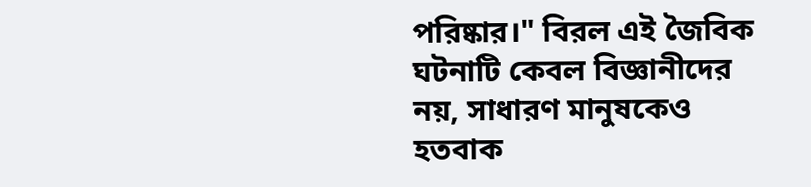পরিষ্কার।" বিরল এই জৈবিক ঘটনাটি কেবল বিজ্ঞানীদের নয়, সাধারণ মানুষকেও হতবাক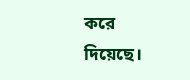করে দিয়েছে।